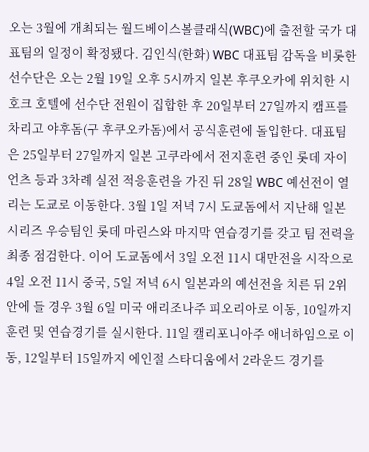오는 3월에 개최되는 월드베이스볼클래식(WBC)에 출전할 국가 대표팀의 일정이 확정됐다. 김인식(한화) WBC 대표팀 감독을 비롯한 선수단은 오는 2월 19일 오후 5시까지 일본 후쿠오카에 위치한 시 호크 호텔에 선수단 전원이 집합한 후 20일부터 27일까지 캠프를 차리고 야후돔(구 후쿠오카돔)에서 공식훈련에 돌입한다. 대표팀은 25일부터 27일까지 일본 고쿠라에서 전지훈련 중인 롯데 자이언츠 등과 3차례 실전 적응훈련을 가진 뒤 28일 WBC 예선전이 열리는 도쿄로 이동한다. 3월 1일 저녁 7시 도쿄돔에서 지난해 일본시리즈 우승팀인 롯데 마린스와 마지막 연습경기를 갖고 팀 전력을 최종 점검한다. 이어 도쿄돔에서 3일 오전 11시 대만전을 시작으로 4일 오전 11시 중국, 5일 저녁 6시 일본과의 예선전을 치른 뒤 2위 안에 들 경우 3월 6일 미국 애리조나주 피오리아로 이동, 10일까지 훈련 및 연습경기를 실시한다. 11일 캘리포니아주 애너하임으로 이동, 12일부터 15일까지 에인절 스타디움에서 2라운드 경기를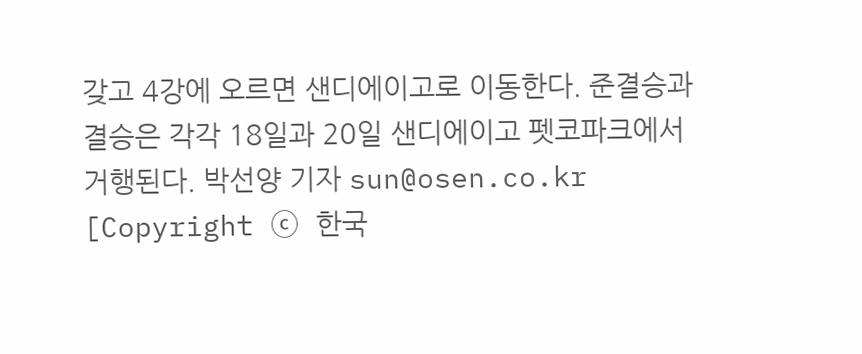갖고 4강에 오르면 샌디에이고로 이동한다. 준결승과 결승은 각각 18일과 20일 샌디에이고 펫코파크에서 거행된다. 박선양 기자 sun@osen.co.kr [Copyright ⓒ 한국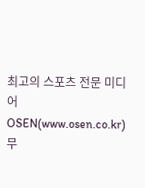최고의 스포츠 전문 미디어 OSEN(www.osen.co.kr) 무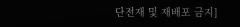단전재 및 재배포 금지]